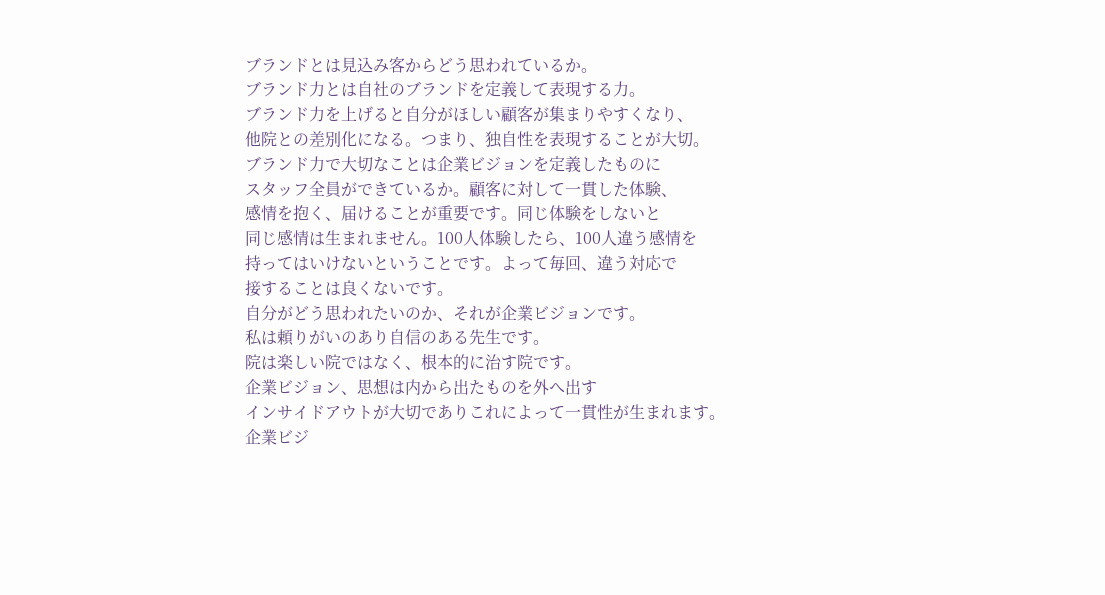ブランドとは見込み客からどう思われているか。
ブランド力とは自社のブランドを定義して表現する力。
ブランド力を上げると自分がほしい顧客が集まりやすくなり、
他院との差別化になる。つまり、独自性を表現することが大切。
ブランド力で大切なことは企業ビジョンを定義したものに
スタッフ全員ができているか。顧客に対して一貫した体験、
感情を抱く、届けることが重要です。同じ体験をしないと
同じ感情は生まれません。100人体験したら、100人違う感情を
持ってはいけないということです。よって毎回、違う対応で
接することは良くないです。
自分がどう思われたいのか、それが企業ビジョンです。
私は頼りがいのあり自信のある先生です。
院は楽しい院ではなく、根本的に治す院です。
企業ビジョン、思想は内から出たものを外へ出す
インサイドアウトが大切でありこれによって一貫性が生まれます。
企業ビジ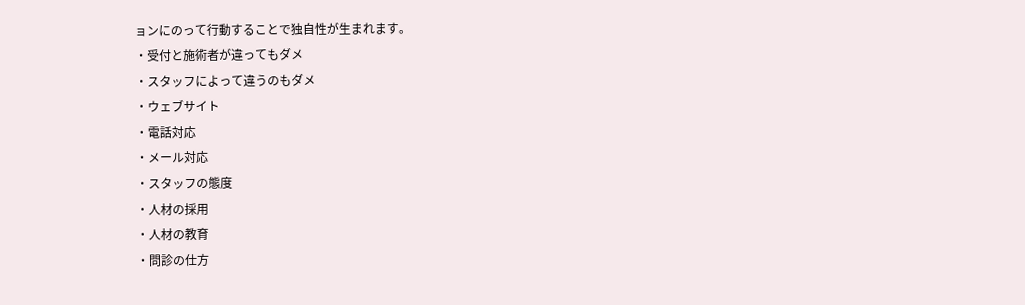ョンにのって行動することで独自性が生まれます。
・受付と施術者が違ってもダメ
・スタッフによって違うのもダメ
・ウェブサイト
・電話対応
・メール対応
・スタッフの態度
・人材の採用
・人材の教育
・問診の仕方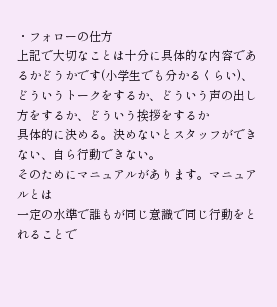・フォローの仕方
上記で大切なことは十分に具体的な内容であるかどうかです(小学生でも分かるくらい)、
どういうトークをするか、どういう声の出し方をするか、どういう挨拶をするか
具体的に決める。決めないとスタッフができない、自ら行動できない。
そのためにマニュアルがあります。マニュアルとは
一定の水準で誰もが同じ意識で同じ行動をとれることで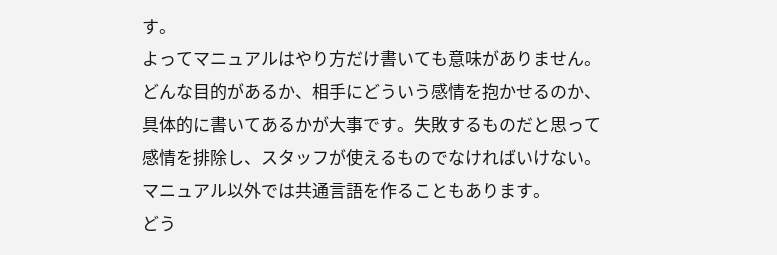す。
よってマニュアルはやり方だけ書いても意味がありません。
どんな目的があるか、相手にどういう感情を抱かせるのか、
具体的に書いてあるかが大事です。失敗するものだと思って
感情を排除し、スタッフが使えるものでなければいけない。
マニュアル以外では共通言語を作ることもあります。
どう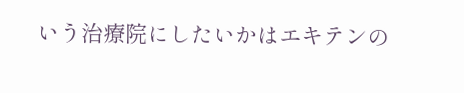いう治療院にしたいかはエキテンの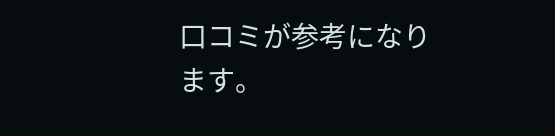口コミが参考になります。